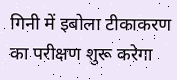गिनी में इबोला टीकाकरण का परीक्षण शुरू करेगा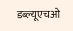डब्ल्यूएचओ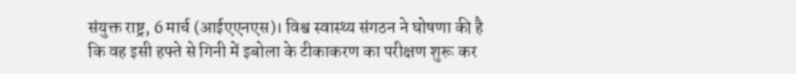संयुक्त राष्ट्र, 6 मार्च (आईएएनएस)। विश्व स्वास्थ्य संगठन ने घोषणा की है कि वह इसी हफ्ते से गिनी में इबोला के टीकाकरण का परीक्षण शुरू कर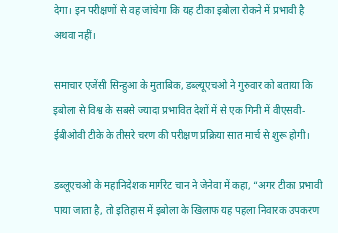देगा। इन परीक्षणों से वह जांचेगा कि यह टीका इबोला रोकने में प्रभावी है अथवा नहीं।

समाचार एजेंसी सिन्हुआ के मुताबिक, डब्ल्यूएचओ ने गुरुवार को बताया कि इबोला से विश्व के सबसे ज्यादा प्रभावित देशों में से एक गिनी में वीएसवी-ईबीओवी टीके के तीसरे चरण की परीक्षण प्रक्रिया सात मार्च से शुरू होगी।

डब्लूएचओ के महानिदेशक मार्गरेट चान ने जेनेवा में कहा, “अगर टीका प्रभावी पाया जाता है, तो इतिहास में इबोला के खिलाफ यह पहला निवारक उपकरण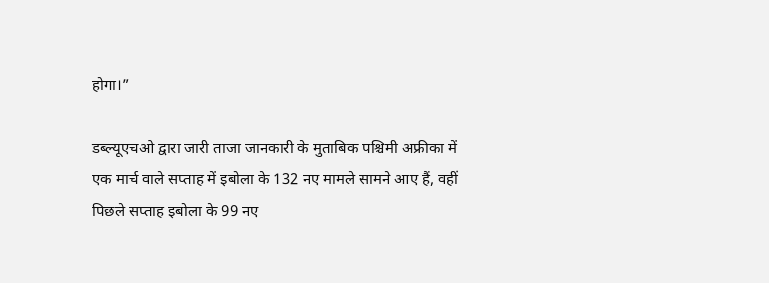होगा।”

डब्ल्यूएचओ द्वारा जारी ताजा जानकारी के मुताबिक पश्चिमी अफ्रीका में एक मार्च वाले सप्ताह में इबोला के 132 नए मामले सामने आए हैं, वहीं पिछले सप्ताह इबोला के 99 नए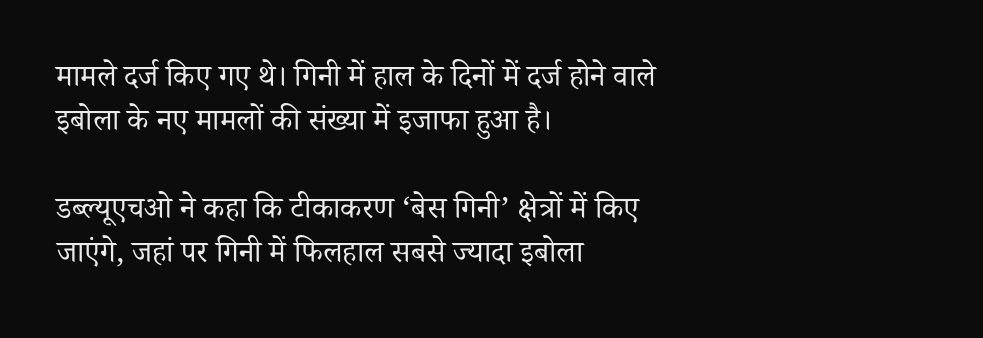मामले दर्ज किए गए थे। गिनी में हाल के दिनों में दर्ज होने वाले इबोला के नए मामलों की संख्या में इजाफा हुआ है।

डब्ल्यूएचओ ने कहा कि टीकाकरण ‘बेस गिनी’ क्षेत्रों में किए जाएंगे, जहां पर गिनी में फिलहाल सबसे ज्यादा इबोला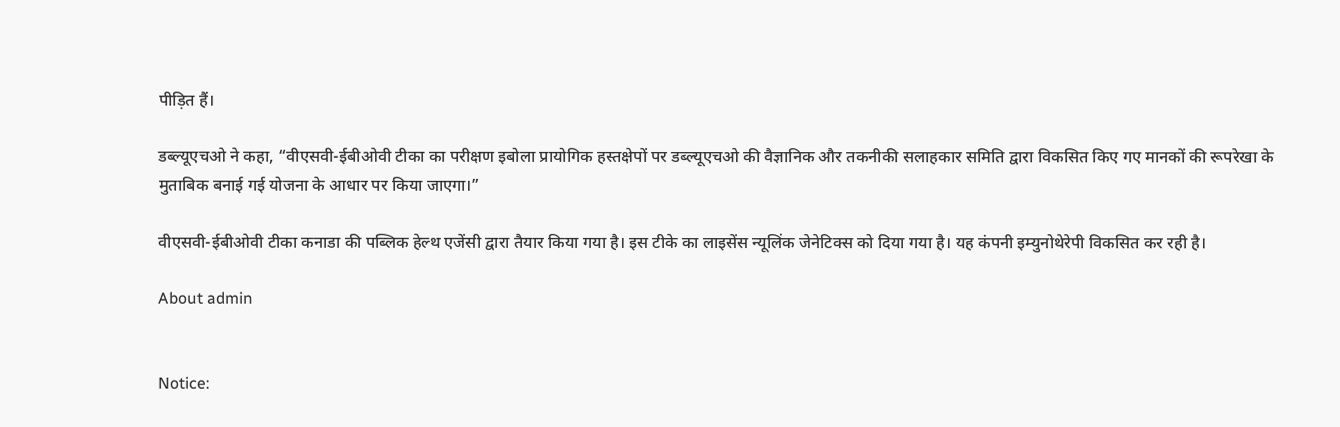पीड़ित हैं।

डब्ल्यूएचओ ने कहा, “वीएसवी-ईबीओवी टीका का परीक्षण इबोला प्रायोगिक हस्तक्षेपों पर डब्ल्यूएचओ की वैज्ञानिक और तकनीकी सलाहकार समिति द्वारा विकसित किए गए मानकों की रूपरेखा के मुताबिक बनाई गई योजना के आधार पर किया जाएगा।”

वीएसवी-ईबीओवी टीका कनाडा की पब्लिक हेल्थ एजेंसी द्वारा तैयार किया गया है। इस टीके का लाइसेंस न्यूलिंक जेनेटिक्स को दिया गया है। यह कंपनी इम्युनोथेरेपी विकसित कर रही है।

About admin


Notice: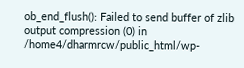ob_end_flush(): Failed to send buffer of zlib output compression (0) in /home4/dharmrcw/public_html/wp-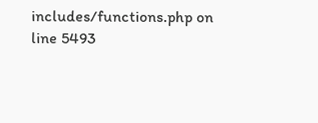includes/functions.php on line 5493